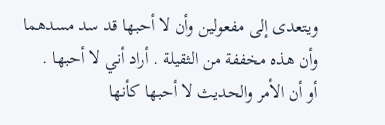ويتعدى إلى مفعولين وأن لا أحبها قد سد مسدهما وأن هذه مخففة من الثقيلة . أراد أني لا أحبها .
أو أن الأمر والحديث لا أحبها كأنها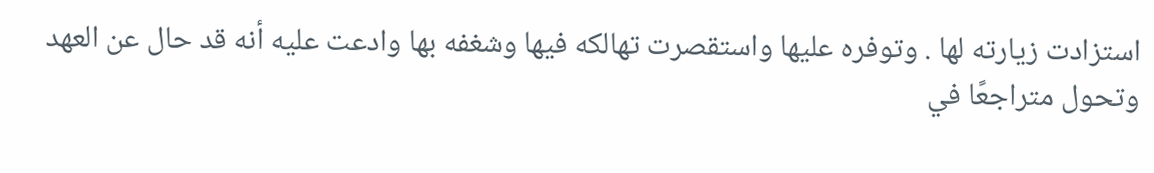استزادت زيارته لها . وتوفره عليها واستقصرت تهالكه فيها وشغفه بها وادعت عليه أنه قد حال عن العهد وتحول متراجعًا في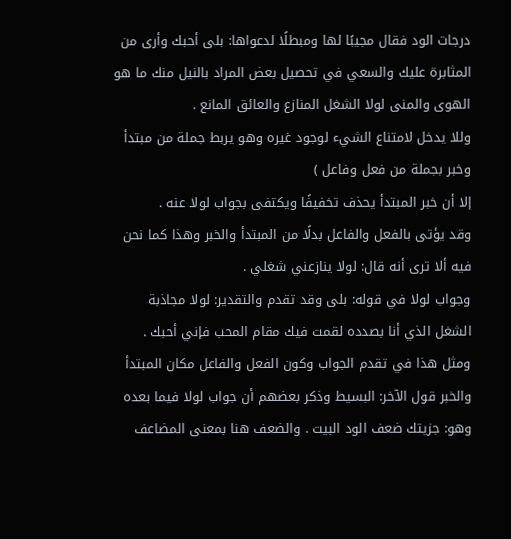درجات الود فقال مجيبًا لها ومبطلًا لدعواها: بلى أحبك وأرى من المثابرة عليك والسعي في تحصيل بعض المراد بالنيل منك ما هو الهوى والمنى لولا الشغل المنازع والعائق المانع .
وللا يدخل لامتناع الشيء لوجود غيره وهو يربط جملة من مبتدأ وخبر بجملة من فعل وفاعل )
إلا أن خبر المبتدأ يحذف تخفيفًا ويكتفى بجواب لولا عنه .
وقد يؤتى بالفعل والفاعل بدلًا من المبتدأ والخبر وهذا كما نحن فيه ألا ترى أنه قال: لولا ينازعني شغلي .
وجواب لولا في قوله: بلى وقد تقدم والتقدير: لولا مجاذبة الشغل الذي أنا بصدده لقمت فيك مقام المحب فإني أحبك . ومثل هذا في تقدم الجواب وكون الفعل والفاعل مكان المبتدأ والخبر قول الآخر: البسيط وذكر بعضهم أن جواب لولا فيما بعده وهو: جزيتك ضعف الود البيت . والضعف هنا بمعنى المضاعف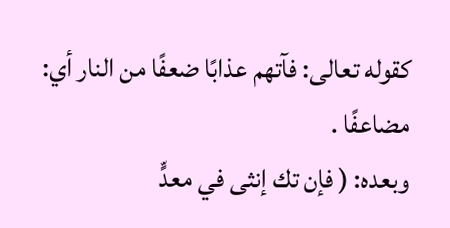كقوله تعالى: فآتهم عذابًا ضعفًا من النار أي: مضاعفًا .
وبعده: ( فإن تك إنثى في معدٍّ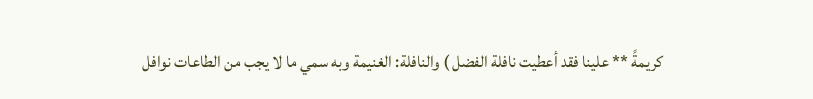كريمةً ** علينا فقد أعطيت نافلة الفضل ) والنافلة: الغنيمة وبه سمي ما لا يجب من الطاعات نوافل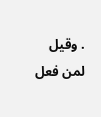. وقيل لمن فعل